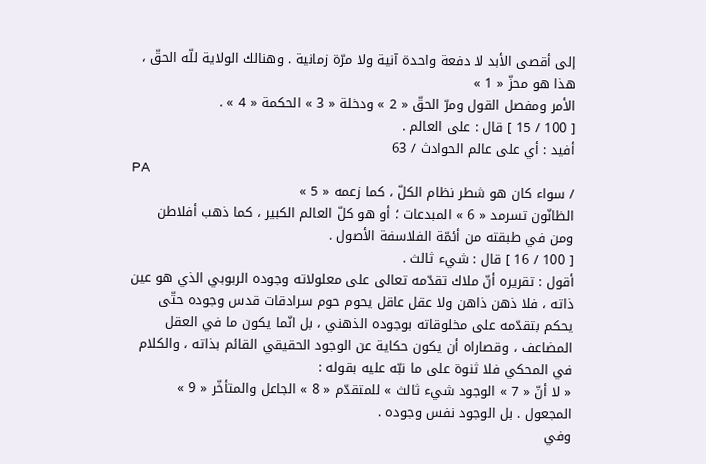إلى أقصى الأبد لا دفعة واحدة آنية ولا مرّة زمانية . وهنالك الولاية للّه الحقّ ، هذا هو محزّ « 1 »
الأمر ومفصل القول ومرّ الحقّ « 2 » ودخلة « 3 » الحكمة « 4 » .
[ 100 / 15 ] قال : على العالم .
أفيد : أي على عالم الحوادث / 63
PA
/ سواء كان هو شطر نظام الكلّ ، كما زعمه « 5 »
الظانّون تسرمد « 6 » المبدعات ؛ أو هو كلّ العالم الكبير ، كما ذهب أفلاطن ومن في طبقته من أئمّة الفلاسفة الأصول .
[ 100 / 16 ] قال : شيء ثالث .
أقول : تقريره أنّ ملاك تقدّمه تعالى على معلولاته وجوده الربوبي الذي هو عين ذاته ، فلا ذهن ذاهن ولا عقل عاقل يحوم حوم سرادقات قدس وجوده حتّى يحكم بتقدّمه على مخلوقاته بوجوده الذهني ، بل انّما يكون ما في العقل المضاعف ، وقصاراه أن يكون حكاية عن الوجود الحقيقي القائم بذاته ، والكلام في المحكي فلا ثنوة على ما نبّه عليه بقوله :
« لا أنّ « 7 » الوجود شيء ثالث » للمتقدّم « 8 » الجاعل والمتأخّر « 9 » المجعول . بل الوجود نفس وجوده .
وفي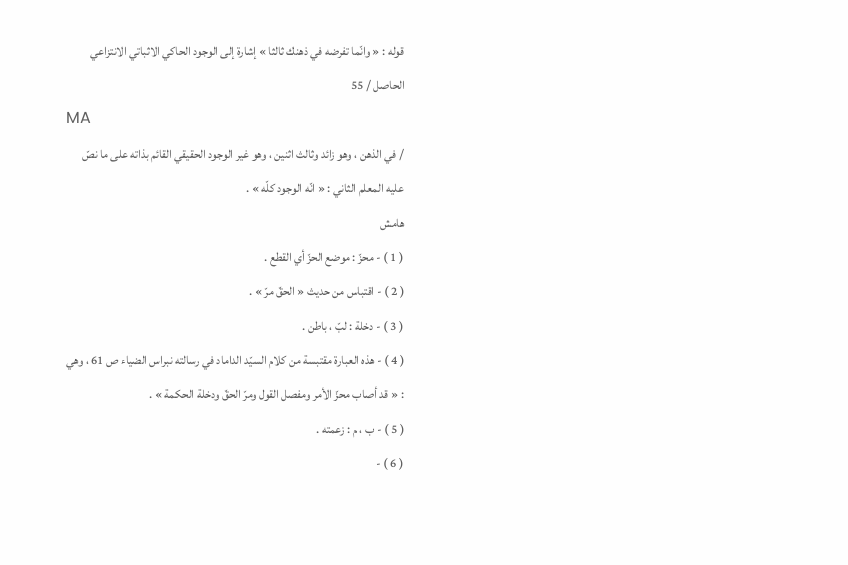قوله : « وانّما تفرضه في ذهنك ثالثا » إشارة إلى الوجود الحاكي الاثباتي الانتزاعي الحاصل / 55
MA
/ في الذهن ، وهو زائد وثالث اثنين ، وهو غير الوجود الحقيقي القائم بذاته على ما نصّ عليه المعلم الثاني : « انّه الوجود كلّه » .
هامش
( 1 ) - محزّ : موضع الحزّ أي القطع .
( 2 ) - اقتباس من حديث « الحقّ مرّ » .
( 3 ) - دخلة : لبّ ، باطن .
( 4 ) - هذه العبارة مقتبسة من كلام السيّد الداماد في رسالته نبراس الضياء ص 61 ، وهي : « قد أصاب محزّ الأمر ومفصل القول ومرّ الحقّ ودخلة الحكمة » .
( 5 ) - ب ، م : زعمته .
( 6 ) -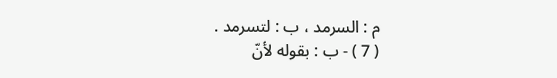م : السرمد ، ب : لتسرمد .
( 7 ) - ب : بقوله لأنّ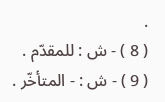.
( 8 ) - ش : للمقدّم .
( 9 ) - ش : - المتأخّر .